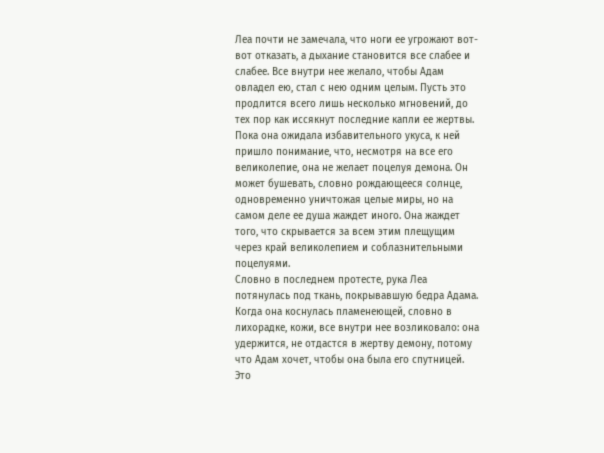Леа почти не замечала, что ноги ее угрожают вот-вот отказать, а дыхание становится все слабее и слабее. Все внутри нее желало, чтобы Адам овладел ею, стал с нею одним целым. Пусть это продлится всего лишь несколько мгновений, до тех пор как иссякнут последние капли ее жертвы.
Пока она ожидала избавительного укуса, к ней пришло понимание, что, несмотря на все его великолепие, она не желает поцелуя демона. Он может бушевать, словно рождающееся солнце, одновременно уничтожая целые миры, но на самом деле ее душа жаждет иного. Она жаждет того, что скрывается за всем этим плещущим через край великолепием и соблазнительными поцелуями.
Словно в последнем протесте, рука Леа потянулась под ткань, покрывавшую бедра Адама. Когда она коснулась пламенеющей, словно в лихорадке, кожи, все внутри нее возликовало: она удержится, не отдастся в жертву демону, потому что Адам хочет, чтобы она была его спутницей. Это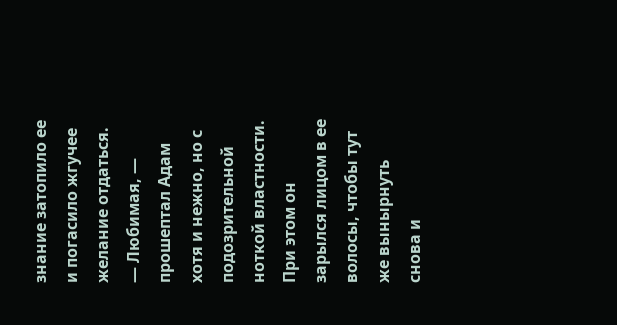знание затопило ее и погасило жгучее желание отдаться.
— Любимая, — прошептал Адам хотя и нежно, но с подозрительной ноткой властности. При этом он зарылся лицом в ее волосы, чтобы тут же вынырнуть снова и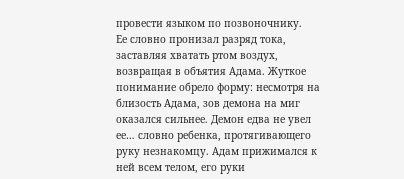провести языком по позвоночнику.
Ее словно пронизал разряд тока, заставляя хватать ртом воздух, возвращая в объятия Адама. Жуткое понимание обрело форму: несмотря на близость Адама, зов демона на миг оказался сильнее. Демон едва не увел ее… словно ребенка, протягивающего руку незнакомцу. Адам прижимался к ней всем телом, его руки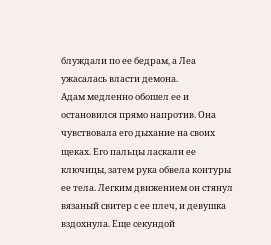блуждали по ее бедрам, а Леа ужасалась власти демона.
Адам медленно обошел ее и остановился прямо напротив. Она чувствовала его дыхание на своих щеках. Его пальцы ласкали ее ключицы, затем рука обвела контуры ее тела. Легким движением он стянул вязаный свитер с ее плеч, и девушка вздохнула. Еще секундой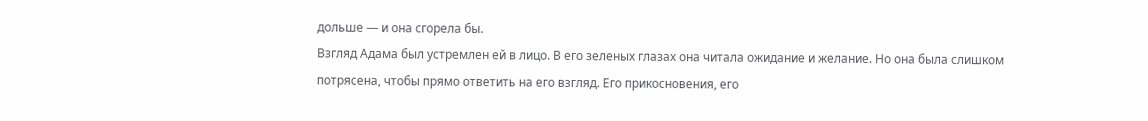дольше — и она сгорела бы.
Взгляд Адама был устремлен ей в лицо. В его зеленых глазах она читала ожидание и желание. Но она была слишком потрясена, чтобы прямо ответить на его взгляд. Его прикосновения, его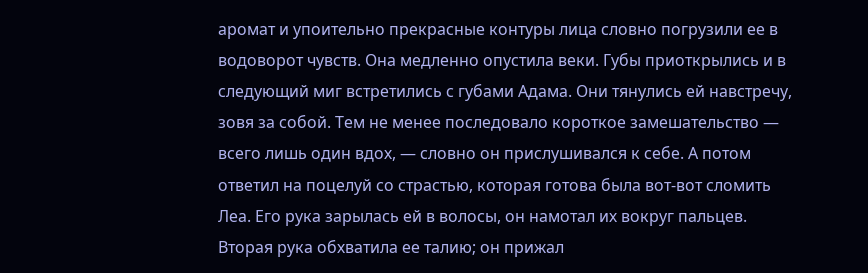аромат и упоительно прекрасные контуры лица словно погрузили ее в водоворот чувств. Она медленно опустила веки. Губы приоткрылись и в следующий миг встретились с губами Адама. Они тянулись ей навстречу, зовя за собой. Тем не менее последовало короткое замешательство — всего лишь один вдох, — словно он прислушивался к себе. А потом ответил на поцелуй со страстью, которая готова была вот-вот сломить Леа. Его рука зарылась ей в волосы, он намотал их вокруг пальцев. Вторая рука обхватила ее талию; он прижал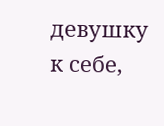девушку к себе,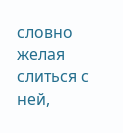словно желая слиться с ней,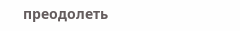преодолеть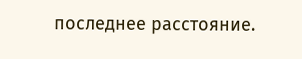последнее расстояние.